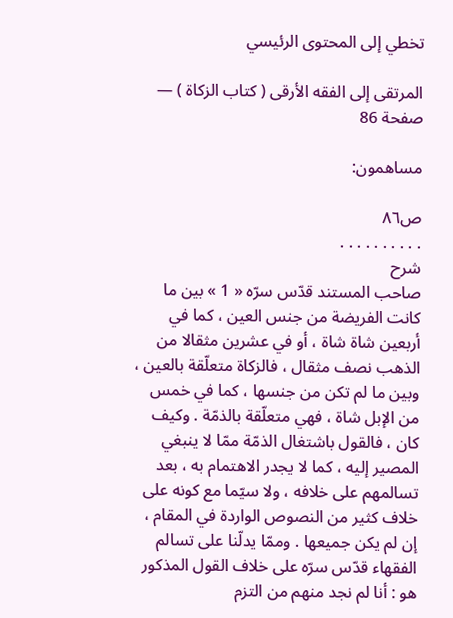تخطي إلى المحتوى الرئيسي

المرتقى إلى الفقه الأرقى ( كتاب الزكاة ) — صفحة 86

مساهمون:

ص٨٦
. . . . . . . . . .
شرح
صاحب المستند قدّس سرّه « 1 » بين ما كانت الفريضة من جنس العين ، كما في أربعين شاة شاة ، أو في عشرين مثقالا من الذهب نصف مثقال ، فالزكاة متعلّقة بالعين ، وبين ما لم تكن من جنسها ، كما في خمس من الإبل شاة ، فهي متعلّقة بالذمّة . وكيف كان ، فالقول باشتغال الذمّة ممّا لا ينبغي المصير إليه ، كما لا يجدر الاهتمام به ، بعد تسالمهم على خلافه ، ولا سيّما مع كونه على خلاف كثير من النصوص الواردة في المقام ، إن لم يكن جميعها . وممّا يدلّنا على تسالم الفقهاء قدّس سرّه على خلاف القول المذكور هو : أنا لم نجد منهم من التزم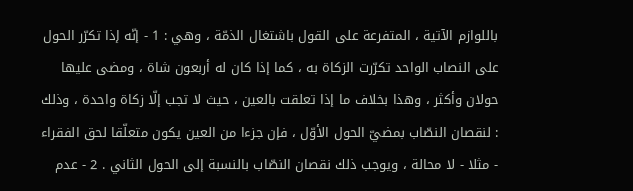باللوازم الآتية ، المتفرعة على القول باشتغال الذمّة ، وهي : 1 - إنّه إذا تكرّر الحول على النصاب الواحد تكرّرت الزكاة به ، كما إذا كان له أربعون شاة ، ومضى عليها حولان وأكثر ، وهذا بخلاف ما إذا تعلقت بالعين ، حيث لا تجب إلّا زكاة واحدة ، وذلك : لنقصان النصّاب بمضيّ الحول الأوّل ، فإن جزءا من العين يكون متعلّقا لحق الفقراء - مثلا - لا محالة ، ويوجب ذلك نقصان النصّاب بالنسبة إلى الحول الثاني . 2 - عدم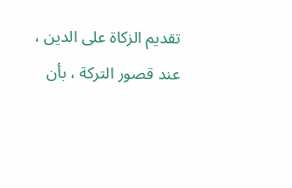تقديم الزكاة على الدين ، عند قصور التركة ، بأن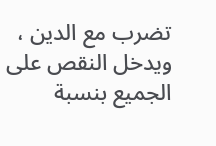تضرب مع الدين ، ويدخل النقص على الجميع بنسبة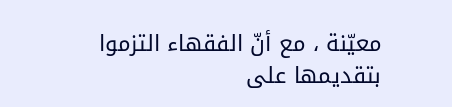معيّنة ، مع أنّ الفقهاء التزموا بتقديمها على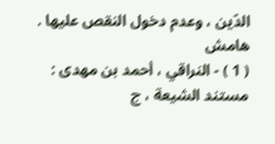الدّين ، وعدم دخول النقص عليها .
هامش
( 1 ) - النراقي ، أحمد بن مهدى : مستند الشيعة ، ج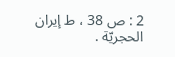2 : ص 38 ، ط إيران الحجريّة .